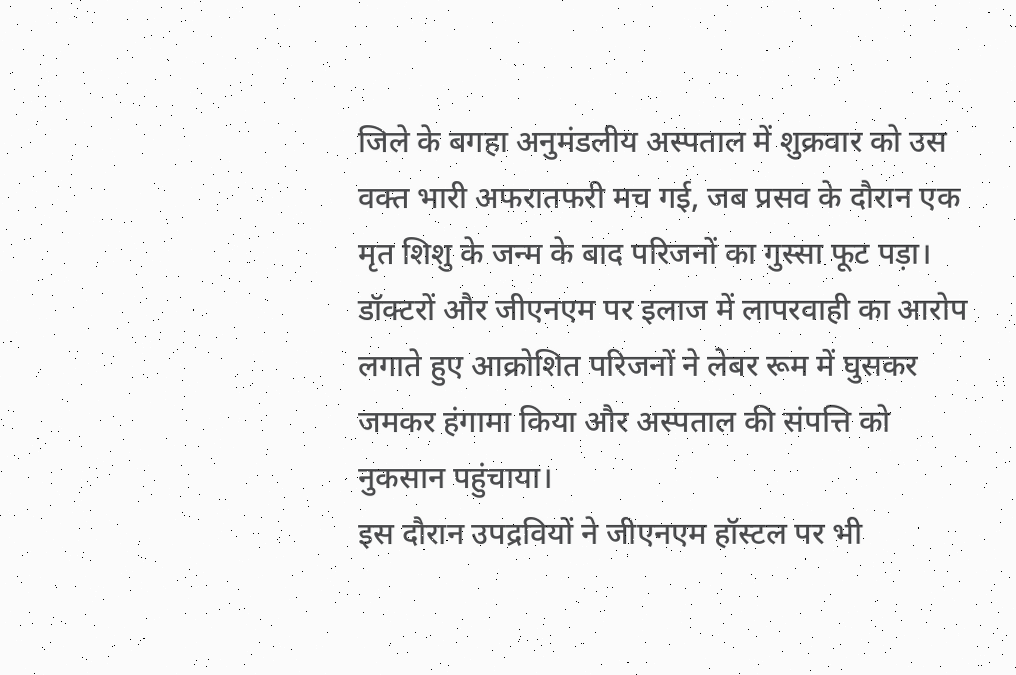जिले के बगहा अनुमंडलीय अस्पताल में शुक्रवार को उस वक्त भारी अफरातफरी मच गई, जब प्रसव के दौरान एक मृत शिशु के जन्म के बाद परिजनों का गुस्सा फूट पड़ा।
डॉक्टरों और जीएनएम पर इलाज में लापरवाही का आरोप लगाते हुए आक्रोशित परिजनों ने लेबर रूम में घुसकर जमकर हंगामा किया और अस्पताल की संपत्ति को नुकसान पहुंचाया।
इस दौरान उपद्रवियों ने जीएनएम हॉस्टल पर भी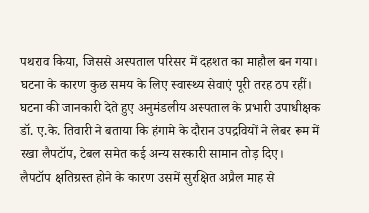पथराव किया, जिससे अस्पताल परिसर में दहशत का माहौल बन गया। घटना के कारण कुछ समय के लिए स्वास्थ्य सेवाएं पूरी तरह ठप रहीं।
घटना की जानकारी देते हुए अनुमंडलीय अस्पताल के प्रभारी उपाधीक्षक डॉ. ए.के. तिवारी ने बताया कि हंगामे के दौरान उपद्रवियों ने लेबर रूम में रखा लैपटॉप, टेबल समेत कई अन्य सरकारी सामान तोड़ दिए।
लैपटॉप क्षतिग्रस्त होने के कारण उसमें सुरक्षित अप्रैल माह से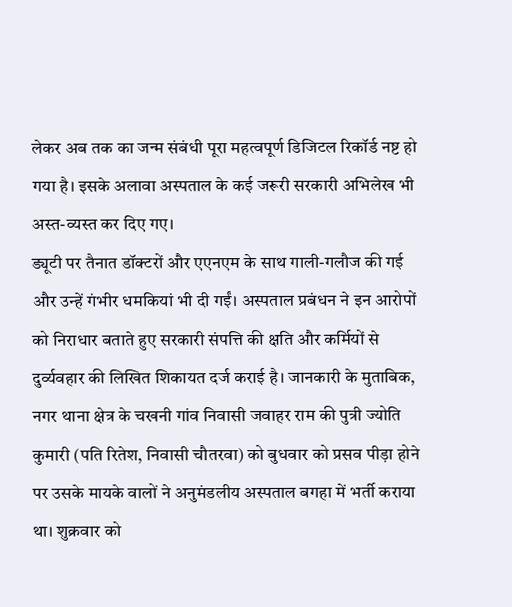लेकर अब तक का जन्म संबंधी पूरा महत्वपूर्ण डिजिटल रिकॉर्ड नष्ट हो गया है। इसके अलावा अस्पताल के कई जरूरी सरकारी अभिलेख भी अस्त-व्यस्त कर दिए गए।
ड्यूटी पर तैनात डॉक्टरों और एएनएम के साथ गाली-गलौज की गई और उन्हें गंभीर धमकियां भी दी गईं। अस्पताल प्रबंधन ने इन आरोपों को निराधार बताते हुए सरकारी संपत्ति की क्षति और कर्मियों से दुर्व्यवहार की लिखित शिकायत दर्ज कराई है। जानकारी के मुताबिक, नगर थाना क्षेत्र के चखनी गांव निवासी जवाहर राम की पुत्री ज्योति कुमारी (पति रितेश, निवासी चौतरवा) को बुधवार को प्रसव पीड़ा होने पर उसके मायके वालों ने अनुमंडलीय अस्पताल बगहा में भर्ती कराया था। शुक्रवार को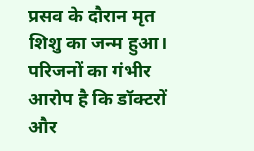प्रसव के दौरान मृत शिशु का जन्म हुआ। परिजनों का गंभीर आरोप है कि डॉक्टरों और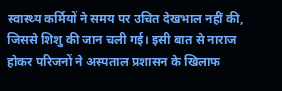स्वास्थ्य कर्मियों ने समय पर उचित देखभाल नहीं की, जिससे शिशु की जान चली गई। इसी बात से नाराज होकर परिजनों ने अस्पताल प्रशासन के खिलाफ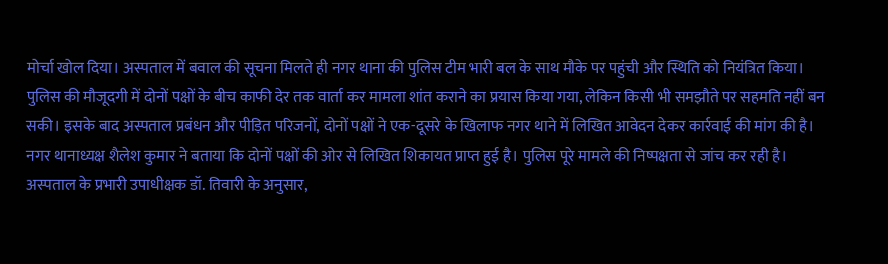मोर्चा खोल दिया। अस्पताल में बवाल की सूचना मिलते ही नगर थाना की पुलिस टीम भारी बल के साथ मौके पर पहुंची और स्थिति को नियंत्रित किया। पुलिस की मौजूदगी में दोनों पक्षों के बीच काफी देर तक वार्ता कर मामला शांत कराने का प्रयास किया गया, लेकिन किसी भी समझौते पर सहमति नहीं बन सकी। इसके बाद अस्पताल प्रबंधन और पीड़ित परिजनों, दोनों पक्षों ने एक-दूसरे के खिलाफ नगर थाने में लिखित आवेदन देकर कार्रवाई की मांग की है। नगर थानाध्यक्ष शैलेश कुमार ने बताया कि दोनों पक्षों की ओर से लिखित शिकायत प्राप्त हुई है। पुलिस पूरे मामले की निष्पक्षता से जांच कर रही है।
अस्पताल के प्रभारी उपाधीक्षक डॉ. तिवारी के अनुसार,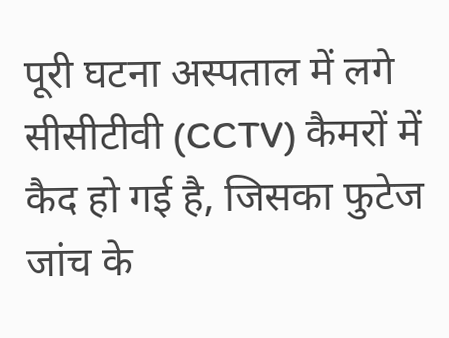पूरी घटना अस्पताल में लगे सीसीटीवी (CCTV) कैमरों में कैद हो गई है, जिसका फुटेज जांच के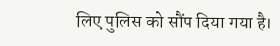लिए पुलिस को सौंप दिया गया है।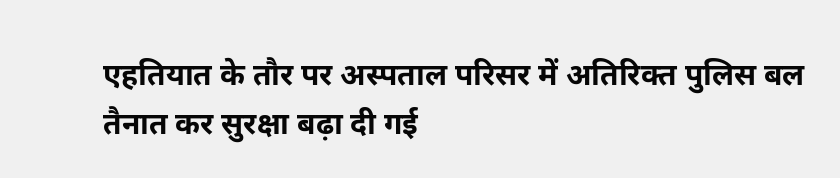एहतियात के तौर पर अस्पताल परिसर में अतिरिक्त पुलिस बल तैनात कर सुरक्षा बढ़ा दी गई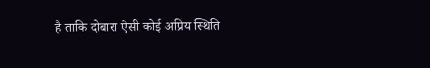है ताकि दोबारा ऐसी कोई अप्रिय स्थिति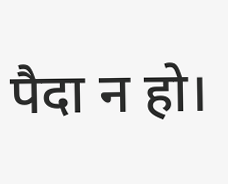पैदा न हो।